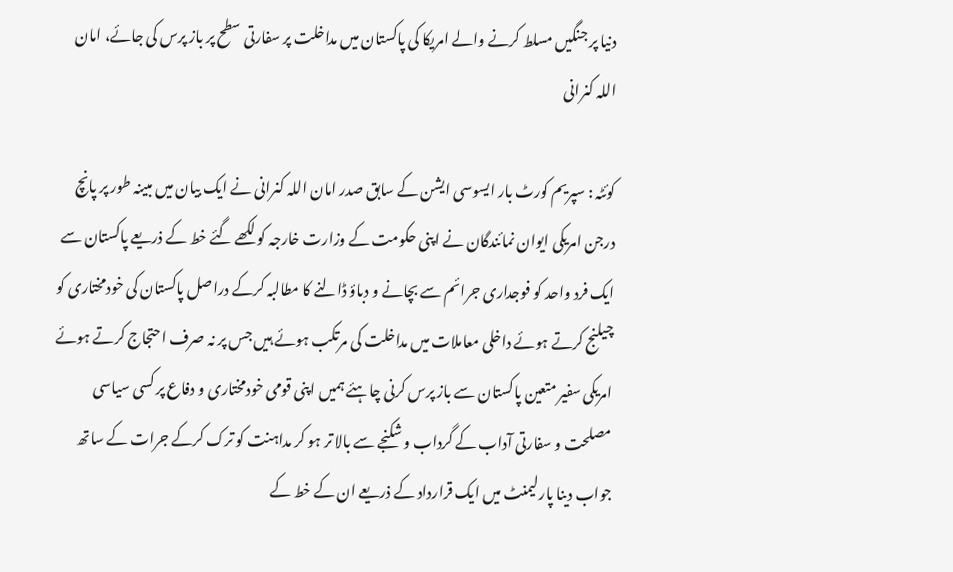دنیا پر جنگیں مسلط کرنے والے امریکا کی پاکستان میں مداخلت پر سفارتی سطح پر باز پرس کی جائے، امان اللہ کنرانی

کوئٹہ : سپریم کورٹ بار ایسوسی ایشن کے سابق صدر امان اللہ کنرانی نے ایک بیان میں مبینہ طور پر پانچ درجن امریکی ایوان نمائندگان نے اپنی حکومت کے وزارت خارجہ کو لکھے گئے خط کے ذریعے پاکستان سے ایک فرد واحد کو فوجداری جرائم سے بچانے و دباؤ ڈالنے کا مطالبہ کرکے دراصل پاکستان کی خودمختاری کو چیلنج کرتے ہوئے داخلی معاملات میں مداخلت کی مرتکب ہوئے ہیں جس پر نہ صرف احتجاج کرتے ہوئے امریکی سفیر متعین پاکستان سے باز پرس کرنی چاہئے ہمیں اپنی قومی خودمختاری و دفاع پر کسی سیاسی مصلحت و سفارتی آداب کے گرداب و شکنجے سے بالا تر ہو کر مداہنت کو ترک کرکے جرات کے ساتھ جواب دینا پارلیمنٹ میں ایک قرارداد کے ذریعے ان کے خط کے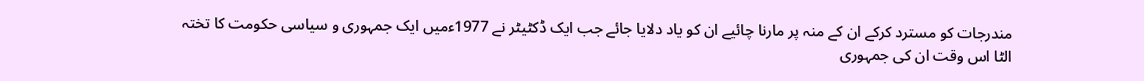مندرجات کو مسترد کرکے ان کے منہ پر مارنا چائیے ان کو یاد دلایا جائے جب ایک ڈکٹیٹر نے 1977ءمیں ایک جمہوری و سیاسی حکومت کا تختہ الٹا اس وقت ان کی جمہوری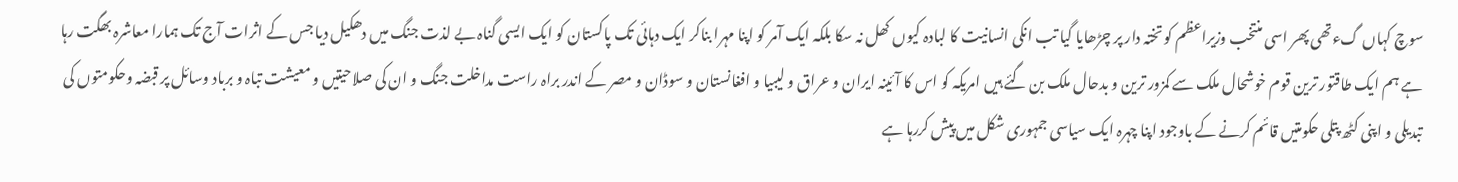سوچ کہاں گءتھی پھر اسی منتخب وزیراعظم کو تختہ دار پر چڑھایا گیا تب انکی انسانیت کا لبادہ کیوں کھل نہ سکا بلکہ ایک آمر کو اپنا مہرا بناکر ایک دہائی تک پاکستان کو ایک ایسی گناہ بے لذت جنگ میں دھکیل دیا جس کے اثرات آج تک ہمارا معاشرہ بھگت رہا ہے ہم ایک طاقتور ترین قوم خوشحال ملک سے کمزور ترین و بدحال ملک بن گئے ہیں امریکہ کو اس کا آئینہ ایران و عراق و لیبیا و افغانستان و سوڈان و مصر کے اندر براہ راست مداخلت جنگ و ان کی صلاحیتیں و معیشت تباہ و برباد وسائل پر قبضہ وحکومتوں کی تبدیلی و اپنی کٹھ پتلی حکومتیں قائم کرنے کے باوجود اپنا چہرہ ایک سیاسی جمہوری شکل میں پیش کررہا ہے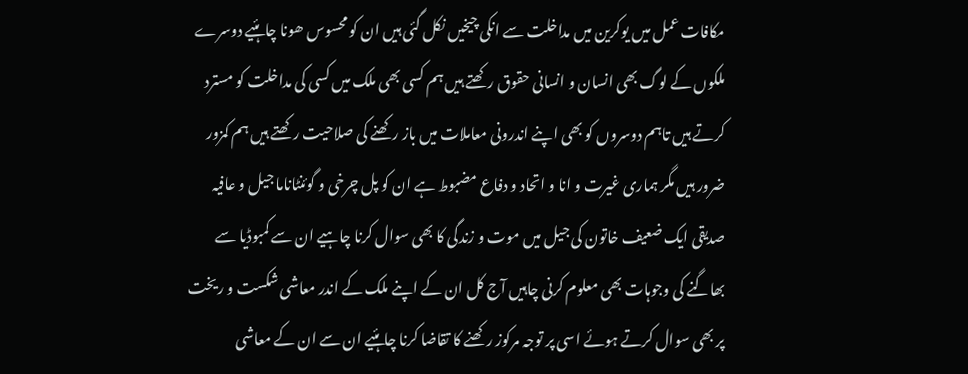مکافات عمل میں یوکرین میں مداخلت سے انکی چیخیں نکل گئی ہیں ان کو محسوس ھونا چاہئیے دوسرے ملکوں کے لوگ بھی انسان و انسانی حقوق رکھتے ہیں ہم کسی بھی ملک میں کسی کی مداخلت کو مسترد کرتے ہیں تاہم دوسروں کو بھی اپنے اندرونی معاملات میں باز رکھنے کی صلاحیت رکھتے ہیں ہم کمزور ضرور ہیں مگر ہماری غیرت و انا و اتحاد و دفاع مضبوط ہے ان کو پل چرخی و گوئنٹاناما جیل و عافیہ صدیقی ایک ضعیف خاتون کی جیل میں موت و زندگی کا بھی سوال کرنا چاہیے ان سے کمبوڈیا سے بھاگنے کی وجوہات بھی معلوم کرنی چاہیں آج کل ان کے اپنے ملک کے اندر معاشی شکست و ریخت پر بھی سوال کرتے ہوئے اسی پر توجہ مرکوز رکھنے کا تقاضا کرنا چاہئیے ان سے ان کے معاشی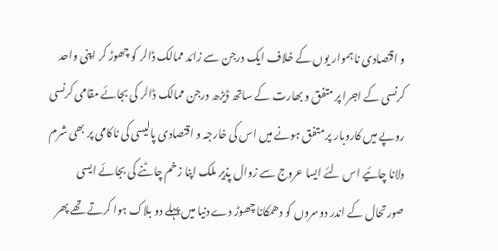و اقتصادی نا ہموار یوں کے خلاف ایک درجن سے زائد ممالک ڈالر کو چھوڑ کر اپنی واحد کرنسی کے اجرا پر متفق و بھارت کے ساتھ ڈیڑھ درجن ممالک ڈالر کی بجائے مقامی کرنسی روپے میں کاروبار پر متفق ہونے میں اس کی خارجہ و اقتصادی پالیسی کی ناکامی پر بھی شرم دلانا چائیے اس لئے ایسا عروج سے زوال پذیر ملک اپنا زخم چاٹنے کی بجائے ایسی صورتحال کے اندر دوسروں کو دھمکانا چھوڑ دے دنیا میں پہلے دو بلاک ہوا کرتے تھے پھر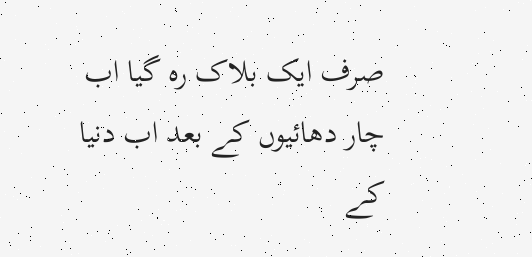صرف ایک بلاک رہ گیا اب چار دھائیوں کے بعد اب دنیا کے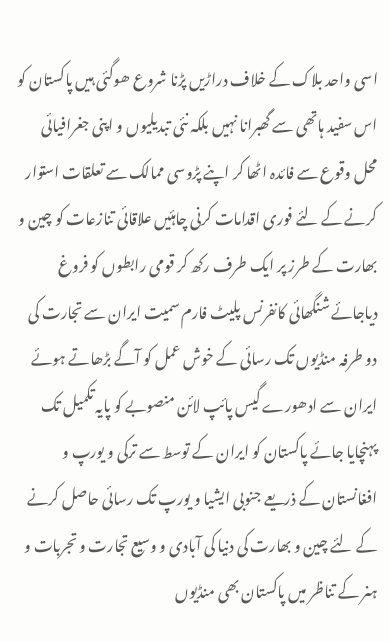اسی واحد بلاک کے خلاف دراڑیں پڑنا شروع ھوگئی ہیں پاکستان کو اس سفید ہاتھی سے گھبرانا نہیں بلکہ نئی تبدیلیوں و اپنی جغرافیائی محل وقوع سے فائدہ اٹھا کر اپنے پڑوسی ممالک سے تعلقات استوار کرنے کے لئے فوری اقدامات کرنی چاہئیں علاقائی تنازعات کو چین و بھارت کے طرز پر ایک طرف رکھ کر قومی رابطوں کو فروغ دیاجائے شنگھائی کانفرنس پلیٹ فارم سمیت ایران سے تجارت کی دو طرفہ منڈیوں تک رسائی کے خوش عمل کو آگے بڑھاتے ہوئے ایران سے ادھورے گیس پائپ لائن منصوبے کو پایہ تکمیل تک پہنچایا جائے پاکستان کو ایران کے توسط سے ترکی و یورپ و افغانستان کے ذریعے جنوبی ایشیا و یورپ تک رسائی حاصل کرنے کے لئے چین و بھارت کی دنیا کی آبادی و وسیع تجارت و تجربات و ہنر کے تناظر میں پاکستان بھی منڈیوں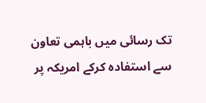تک رسائی میں باہمی تعاون سے استفادہ کرکے امریکہ پر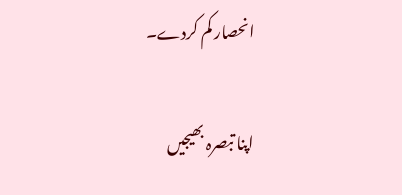انحصار کم کردے۔

اپنا تبصرہ بھیجیں